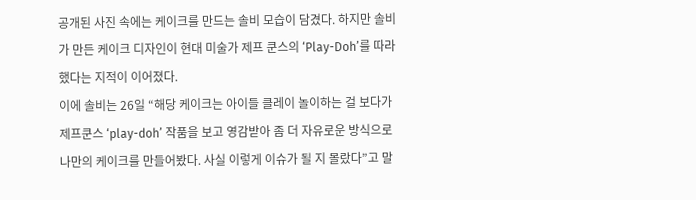공개된 사진 속에는 케이크를 만드는 솔비 모습이 담겼다. 하지만 솔비가 만든 케이크 디자인이 현대 미술가 제프 쿤스의 ‘Play-Doh’를 따라했다는 지적이 이어졌다.
이에 솔비는 26일 “해당 케이크는 아이들 클레이 놀이하는 걸 보다가 제프쿤스 ‘play-doh’ 작품을 보고 영감받아 좀 더 자유로운 방식으로 나만의 케이크를 만들어봤다. 사실 이렇게 이슈가 될 지 몰랐다”고 말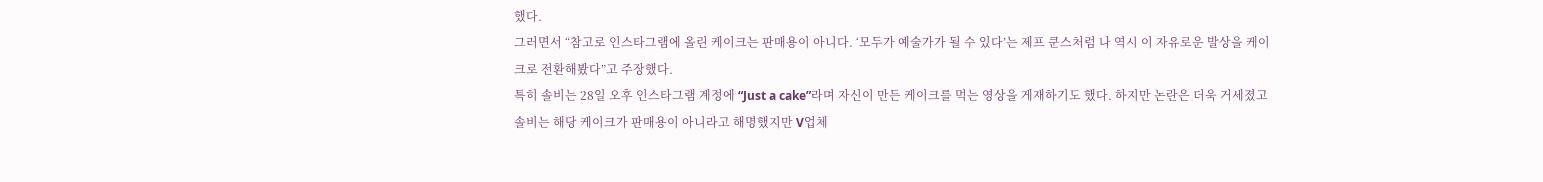했다.
그러면서 “참고로 인스타그램에 올린 케이크는 판매용이 아니다. ‘모두가 예술가가 될 수 있다’는 제프 쿤스처럼 나 역시 이 자유로운 발상을 케이크로 전환해봤다”고 주장했다.
특히 솔비는 28일 오후 인스타그램 계정에 “Just a cake”라며 자신이 만든 케이크를 먹는 영상을 게재하기도 했다. 하지만 논란은 더욱 거세졌고 솔비는 해당 케이크가 판매용이 아니라고 해명했지만 V업체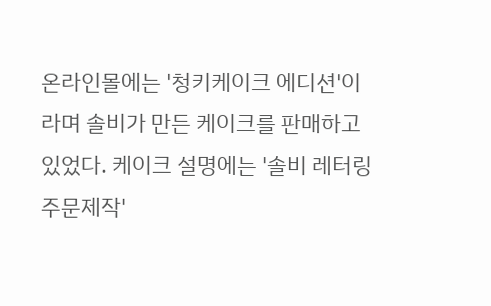온라인몰에는 '청키케이크 에디션'이라며 솔비가 만든 케이크를 판매하고 있었다. 케이크 설명에는 '솔비 레터링 주문제작'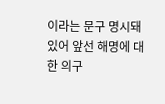이라는 문구 명시돼 있어 앞선 해명에 대한 의구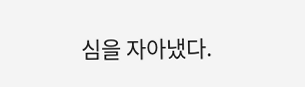심을 자아냈다.